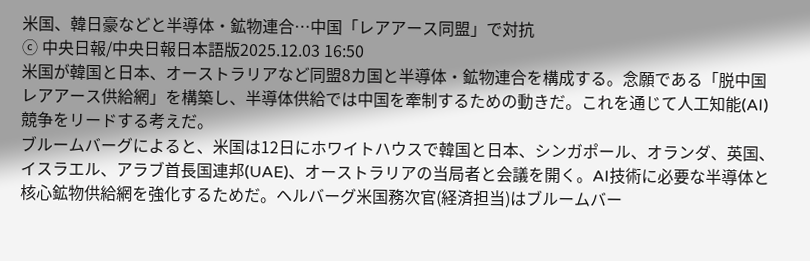米国、韓日豪などと半導体・鉱物連合…中国「レアアース同盟」で対抗
ⓒ 中央日報/中央日報日本語版2025.12.03 16:50
米国が韓国と日本、オーストラリアなど同盟8カ国と半導体・鉱物連合を構成する。念願である「脱中国レアアース供給網」を構築し、半導体供給では中国を牽制するための動きだ。これを通じて人工知能(AI)競争をリードする考えだ。
ブルームバーグによると、米国は12日にホワイトハウスで韓国と日本、シンガポール、オランダ、英国、イスラエル、アラブ首長国連邦(UAE)、オーストラリアの当局者と会議を開く。AI技術に必要な半導体と核心鉱物供給網を強化するためだ。ヘルバーグ米国務次官(経済担当)はブルームバー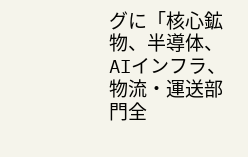グに「核心鉱物、半導体、AIインフラ、物流・運送部門全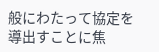般にわたって協定を導出すことに焦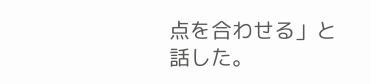点を合わせる」と話した。